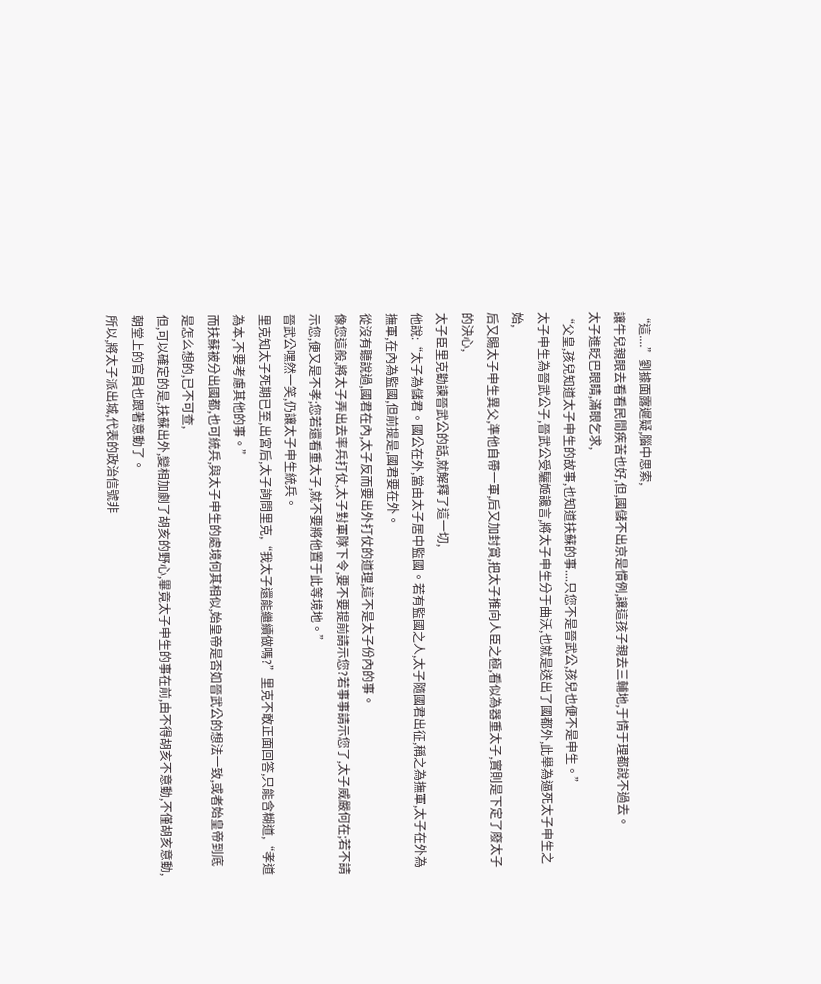“這....”劉據面露遲疑,腦中思索,
讓牛兒親眼去看看民間疾苦也好,但,國儲不出京是慣例,讓這孩子親去三輔地,于情于理都說不過去。
太子進眨巴眼睛,滿眼乞求,
“父皇,孩兒知道太子申生的故事,也知道扶蘇的事....只您不是晉武公,孩兒也便不是申生。”
太子申生為晉武公子,晉武公受驪姬讒言,將太子申生分于曲沃,也就是送出了國都外,此舉為逼死太子申生之始,
后又賜太子申生異父,準他自帶一軍,后又加封賞,把太子推向人臣之極,看似為器重太子,實則是下定了廢太子的決心,
太子臣里克勸諫晉武公的話,就解釋了這一切,
他說:“太子為儲君。國公在外,當由太子居中監國。若有監國之人,太子隨國君出征,稱之為撫軍,太子在外為撫軍,在內為監國,但前提是,國君要在外。
從沒有聽說過,國君在內,太子反而要出外打仗的道理,這不是太子份內的事。
像您這般,將太子弄出去率兵打仗,太子對軍隊下令,要不要提前請示您?若事事請示您了,太子威嚴何在;若不請示您,便又是不孝;您若還看重太子,就不要將他置于此等境地。”
晉武公嘿然一笑,仍讓太子申生統兵。
里克知太子死期已至,出宮后,太子詢問里克,“我太子還能繼續做嗎?”里克不敢正面回答,只能含糊道,“孝道為本,不要考慮其他的事。”
而扶蘇被分出國都,也可統兵,與太子申生的處境何其相似,始皇帝是否如晉武公的想法一致,或者始皇帝到底是怎么想的,已不可查,
但,可以確定的是,扶蘇出外,變相加劇了胡亥的野心,畢竟太子申生的事在前,由不得胡亥不意動,不僅胡亥意動,朝堂上的官員也跟著意動了。
所以,將太子派出城,代表的政治信號非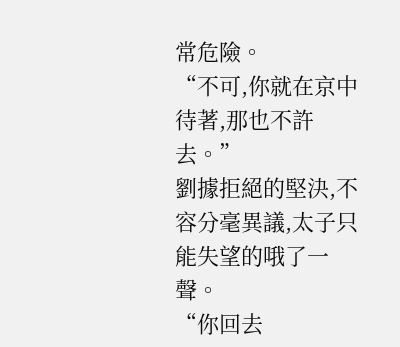常危險。
“不可,你就在京中待著,那也不許去。”
劉據拒絕的堅決,不容分毫異議,太子只能失望的哦了一聲。
“你回去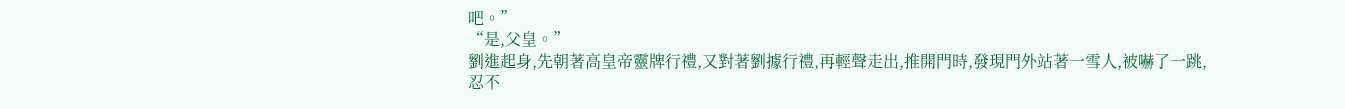吧。”
“是,父皇。”
劉進起身,先朝著高皇帝靈牌行禮,又對著劉據行禮,再輕聲走出,推開門時,發現門外站著一雪人,被嚇了一跳,
忍不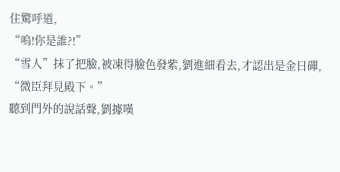住驚呼道,
“嗚!你是誰?!”
“雪人”抹了把臉,被凍得臉色發紫,劉進細看去,才認出是金日磾,
“微臣拜見殿下。”
聽到門外的說話聲,劉據嘆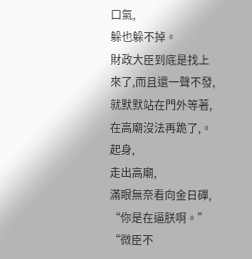口氣,
躲也躲不掉。
財政大臣到底是找上來了,而且還一聲不發,就默默站在門外等著,
在高廟沒法再跪了,。
起身,
走出高廟,
滿眼無奈看向金日磾,
“你是在逼朕啊。”
“微臣不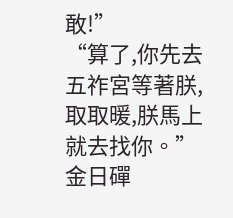敢!”
“算了,你先去五祚宮等著朕,取取暖,朕馬上就去找你。”
金日磾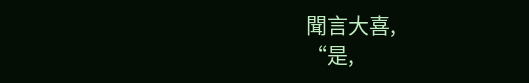聞言大喜,
“是,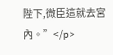陛下,微臣這就去宮內。”</p>